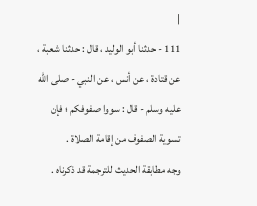|
111 - حدثنا أبو الوليد ، قال : حدثنا شعبة ، عن قتادة ، عن أنس ، عن النبي - صلى الله عليه وسلم - قال : سووا صفوفكم ؛ فإن تسوية الصفوف من إقامة الصلاة .
وجه مطابقة الحديث للترجمة قد ذكرناه .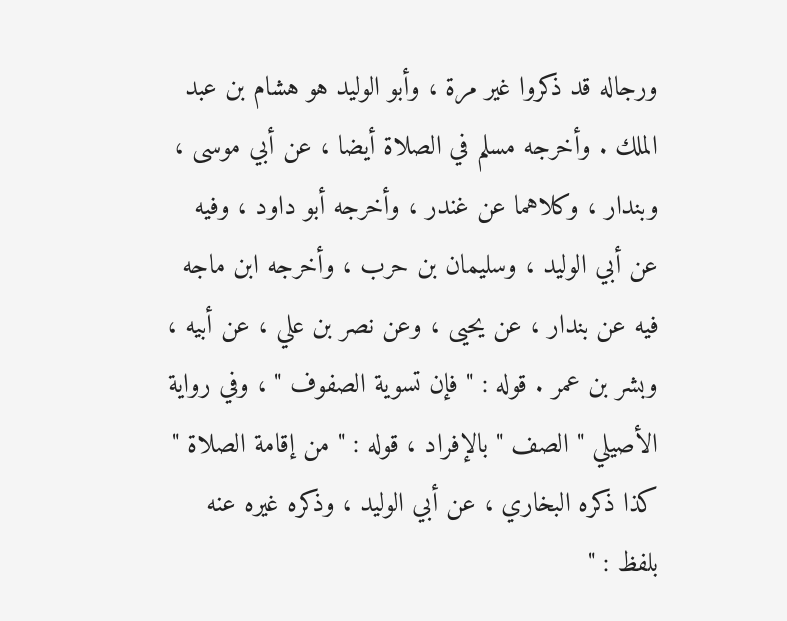ورجاله قد ذكروا غير مرة ، وأبو الوليد هو هشام بن عبد الملك . وأخرجه مسلم في الصلاة أيضا ، عن أبي موسى ، وبندار ، وكلاهما عن غندر ، وأخرجه أبو داود ، وفيه عن أبي الوليد ، وسليمان بن حرب ، وأخرجه ابن ماجه فيه عن بندار ، عن يحيى ، وعن نصر بن علي ، عن أبيه ، وبشر بن عمر . قوله : " فإن تسوية الصفوف " ، وفي رواية الأصيلي " الصف " بالإفراد ، قوله : " من إقامة الصلاة " كذا ذكره البخاري ، عن أبي الوليد ، وذكره غيره عنه بلفظ : "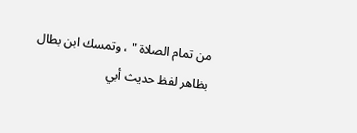من تمام الصلاة " ، وتمسك ابن بطال بظاهر لفظ حديث أبي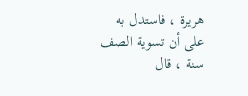هريرة ، فاستدل به على أن تسوية الصف سنة ، قال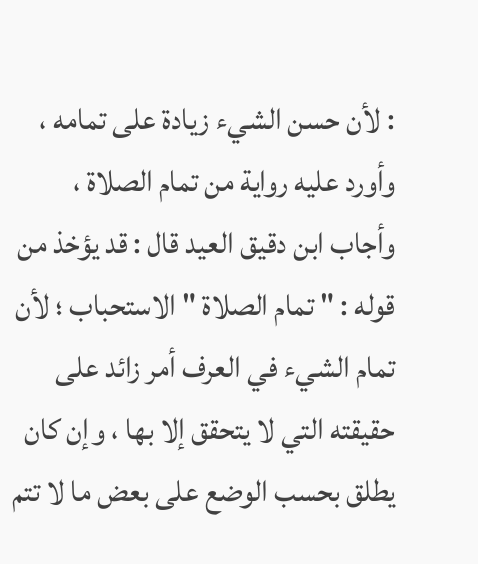: لأن حسن الشيء زيادة على تمامه ، وأورد عليه رواية من تمام الصلاة ، وأجاب ابن دقيق العيد قال : قد يؤخذ من قوله : " تمام الصلاة " الاستحباب ؛ لأن تمام الشيء في العرف أمر زائد على حقيقته التي لا يتحقق إلا بها ، وإن كان يطلق بحسب الوضع على بعض ما لا تتم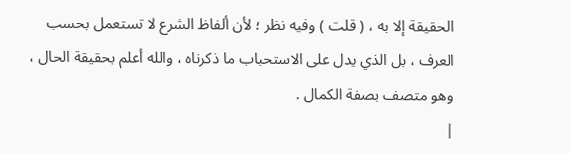الحقيقة إلا به ، ( قلت ) وفيه نظر ؛ لأن ألفاظ الشرع لا تستعمل بحسب العرف ، بل الذي يدل على الاستحباب ما ذكرناه ، والله أعلم بحقيقة الحال ، وهو متصف بصفة الكمال .
|